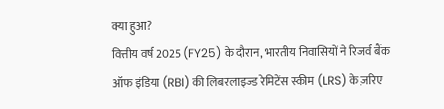क्या हुआ?
वित्तीय वर्ष 2025 (FY25) के दौरान, भारतीय निवासियों ने रिजर्व बैंक ऑफ इंडिया (RBI) की लिबरलाइज्ड रेमिटेंस स्कीम (LRS) के ज़रिए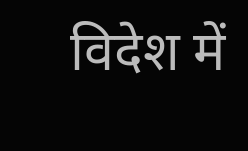विदेश में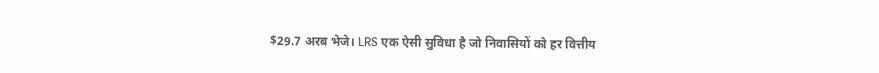$29.7 अरब भेजे। LRS एक ऐसी सुविधा है जो निवासियों को हर वित्तीय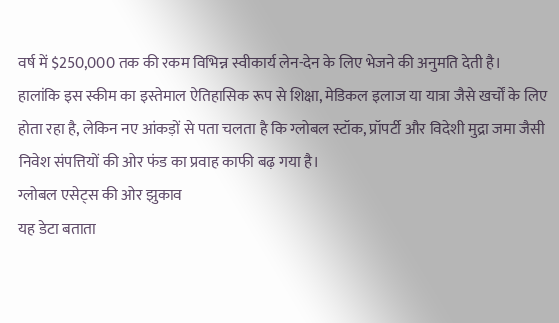वर्ष में $250,000 तक की रकम विभिन्न स्वीकार्य लेन-देन के लिए भेजने की अनुमति देती है।
हालांकि इस स्कीम का इस्तेमाल ऐतिहासिक रूप से शिक्षा, मेडिकल इलाज या यात्रा जैसे खर्चों के लिए होता रहा है, लेकिन नए आंकड़ों से पता चलता है कि ग्लोबल स्टॉक, प्रॉपर्टी और विदेशी मुद्रा जमा जैसी निवेश संपत्तियों की ओर फंड का प्रवाह काफी बढ़ गया है।
ग्लोबल एसेट्स की ओर झुकाव
यह डेटा बताता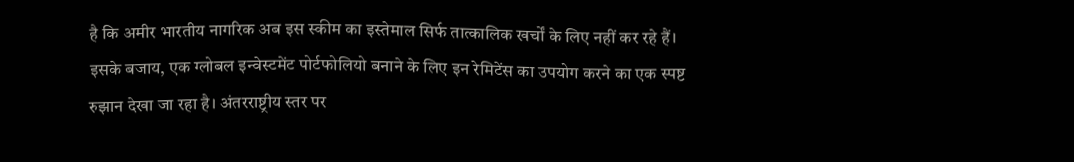है कि अमीर भारतीय नागरिक अब इस स्कीम का इस्तेमाल सिर्फ तात्कालिक खर्चों के लिए नहीं कर रहे हैं। इसके बजाय, एक ग्लोबल इन्वेस्टमेंट पोर्टफोलियो बनाने के लिए इन रेमिटेंस का उपयोग करने का एक स्पष्ट रुझान देखा जा रहा है। अंतरराष्ट्रीय स्तर पर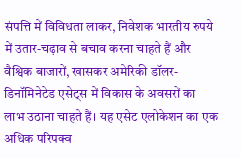संपत्ति में विविधता लाकर, निवेशक भारतीय रुपये में उतार-चढ़ाव से बचाव करना चाहते हैं और वैश्विक बाजारों, खासकर अमेरिकी डॉलर-डिनॉमिनेटेड एसेट्स में विकास के अवसरों का लाभ उठाना चाहते हैं। यह एसेट एलोकेशन का एक अधिक परिपक्व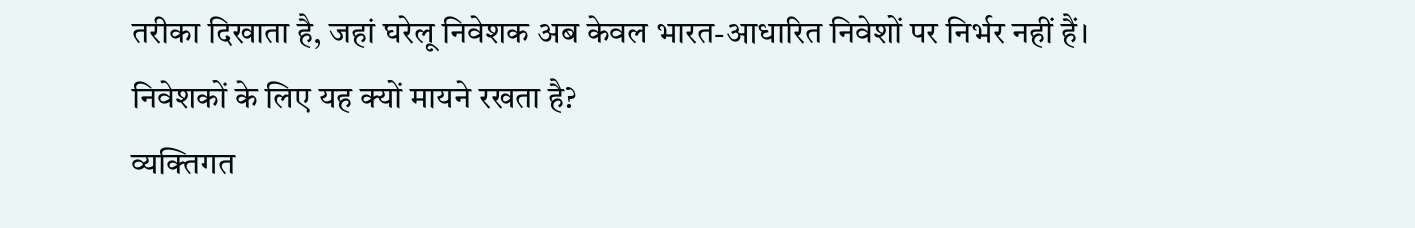तरीका दिखाता है, जहां घरेलू निवेशक अब केवल भारत-आधारित निवेशों पर निर्भर नहीं हैं।
निवेशकों के लिए यह क्यों मायने रखता है?
व्यक्तिगत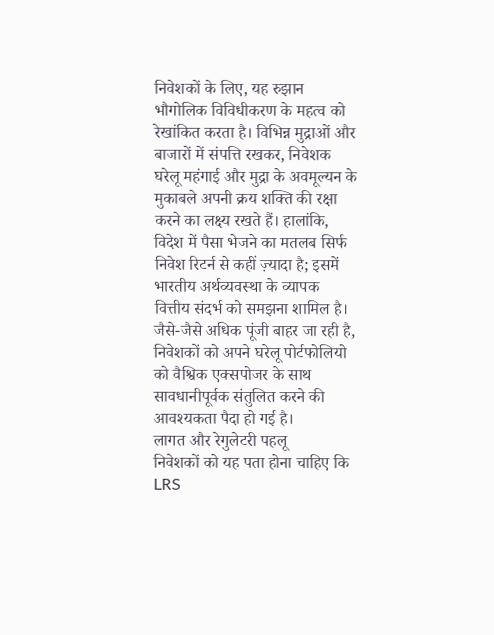निवेशकों के लिए, यह रुझान भौगोलिक विविधीकरण के महत्व को रेखांकित करता है। विभिन्न मुद्राओं और बाजारों में संपत्ति रखकर, निवेशक घरेलू महंगाई और मुद्रा के अवमूल्यन के मुकाबले अपनी क्रय शक्ति की रक्षा करने का लक्ष्य रखते हैं। हालांकि, विदेश में पैसा भेजने का मतलब सिर्फ निवेश रिटर्न से कहीं ज़्यादा है; इसमें भारतीय अर्थव्यवस्था के व्यापक वित्तीय संदर्भ को समझना शामिल है। जैसे-जैसे अधिक पूंजी बाहर जा रही है, निवेशकों को अपने घरेलू पोर्टफोलियो को वैश्विक एक्सपोजर के साथ सावधानीपूर्वक संतुलित करने की आवश्यकता पैदा हो गई है।
लागत और रेगुलेटरी पहलू
निवेशकों को यह पता होना चाहिए कि LRS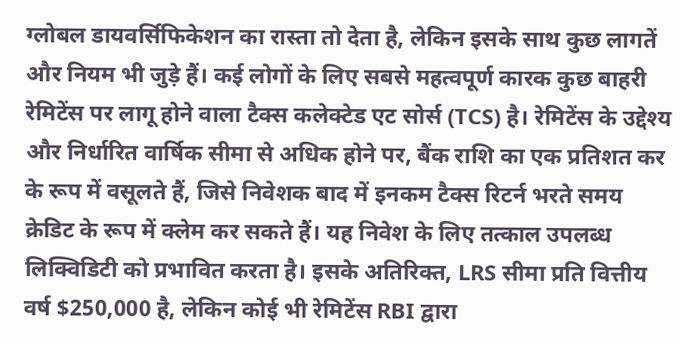ग्लोबल डायवर्सिफिकेशन का रास्ता तो देता है, लेकिन इसके साथ कुछ लागतें और नियम भी जुड़े हैं। कई लोगों के लिए सबसे महत्वपूर्ण कारक कुछ बाहरी रेमिटेंस पर लागू होने वाला टैक्स कलेक्टेड एट सोर्स (TCS) है। रेमिटेंस के उद्देश्य और निर्धारित वार्षिक सीमा से अधिक होने पर, बैंक राशि का एक प्रतिशत कर के रूप में वसूलते हैं, जिसे निवेशक बाद में इनकम टैक्स रिटर्न भरते समय क्रेडिट के रूप में क्लेम कर सकते हैं। यह निवेश के लिए तत्काल उपलब्ध लिक्विडिटी को प्रभावित करता है। इसके अतिरिक्त, LRS सीमा प्रति वित्तीय वर्ष $250,000 है, लेकिन कोई भी रेमिटेंस RBI द्वारा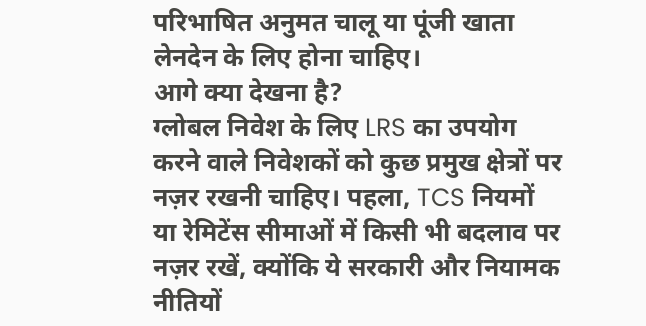परिभाषित अनुमत चालू या पूंजी खाता लेनदेन के लिए होना चाहिए।
आगे क्या देखना है?
ग्लोबल निवेश के लिए LRS का उपयोग करने वाले निवेशकों को कुछ प्रमुख क्षेत्रों पर नज़र रखनी चाहिए। पहला, TCS नियमों या रेमिटेंस सीमाओं में किसी भी बदलाव पर नज़र रखें, क्योंकि ये सरकारी और नियामक नीतियों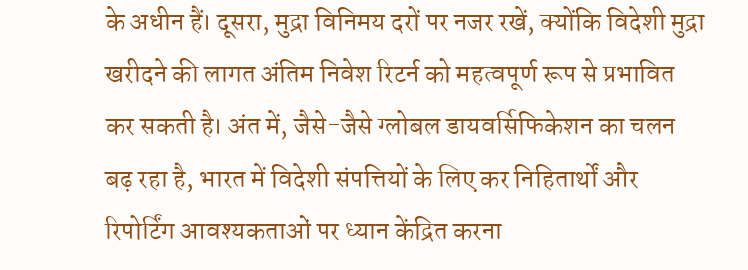के अधीन हैं। दूसरा, मुद्रा विनिमय दरों पर नजर रखें, क्योंकि विदेशी मुद्रा खरीदने की लागत अंतिम निवेश रिटर्न को महत्वपूर्ण रूप से प्रभावित कर सकती है। अंत में, जैसे-जैसे ग्लोबल डायवर्सिफिकेशन का चलन बढ़ रहा है, भारत में विदेशी संपत्तियों के लिए कर निहितार्थों और रिपोर्टिंग आवश्यकताओं पर ध्यान केंद्रित करना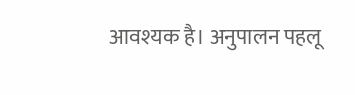आवश्यक है। अनुपालन पहलू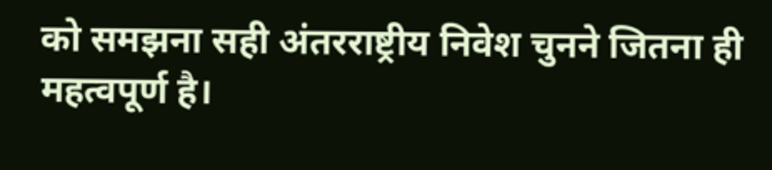को समझना सही अंतरराष्ट्रीय निवेश चुनने जितना ही महत्वपूर्ण है।